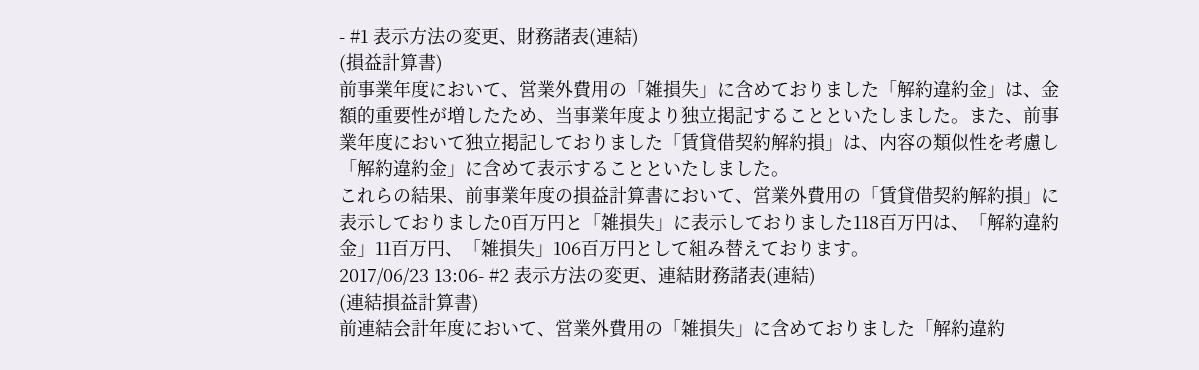- #1 表示方法の変更、財務諸表(連結)
(損益計算書)
前事業年度において、営業外費用の「雑損失」に含めておりました「解約違約金」は、金額的重要性が増したため、当事業年度より独立掲記することといたしました。また、前事業年度において独立掲記しておりました「賃貸借契約解約損」は、内容の類似性を考慮し「解約違約金」に含めて表示することといたしました。
これらの結果、前事業年度の損益計算書において、営業外費用の「賃貸借契約解約損」に表示しておりました0百万円と「雑損失」に表示しておりました118百万円は、「解約違約金」11百万円、「雑損失」106百万円として組み替えております。
2017/06/23 13:06- #2 表示方法の変更、連結財務諸表(連結)
(連結損益計算書)
前連結会計年度において、営業外費用の「雑損失」に含めておりました「解約違約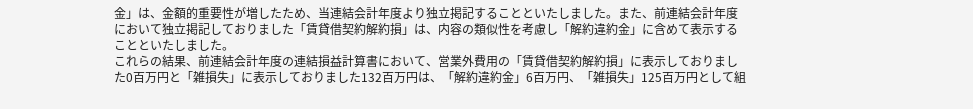金」は、金額的重要性が増したため、当連結会計年度より独立掲記することといたしました。また、前連結会計年度において独立掲記しておりました「賃貸借契約解約損」は、内容の類似性を考慮し「解約違約金」に含めて表示することといたしました。
これらの結果、前連結会計年度の連結損益計算書において、営業外費用の「賃貸借契約解約損」に表示しておりました0百万円と「雑損失」に表示しておりました132百万円は、「解約違約金」6百万円、「雑損失」125百万円として組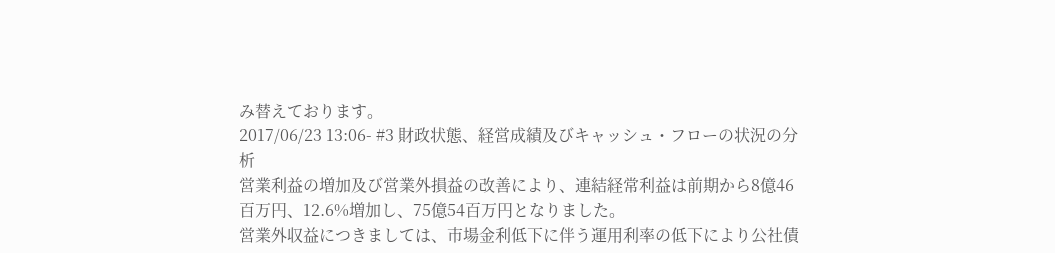み替えております。
2017/06/23 13:06- #3 財政状態、経営成績及びキャッシュ・フローの状況の分析
営業利益の増加及び営業外損益の改善により、連結経常利益は前期から8億46百万円、12.6%増加し、75億54百万円となりました。
営業外収益につきましては、市場金利低下に伴う運用利率の低下により公社債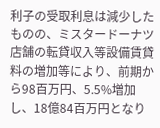利子の受取利息は減少したものの、ミスタードーナツ店舗の転貸収入等設備賃貸料の増加等により、前期から98百万円、5.5%増加し、18億84百万円となり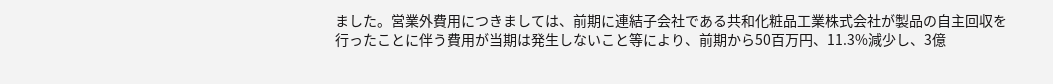ました。営業外費用につきましては、前期に連結子会社である共和化粧品工業株式会社が製品の自主回収を行ったことに伴う費用が当期は発生しないこと等により、前期から50百万円、11.3%減少し、3億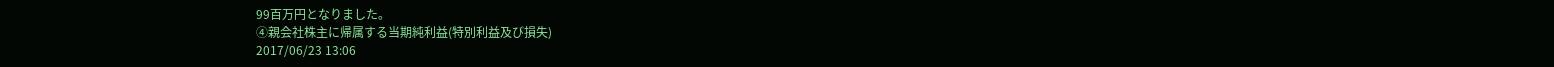99百万円となりました。
④親会社株主に帰属する当期純利益(特別利益及び損失)
2017/06/23 13:06